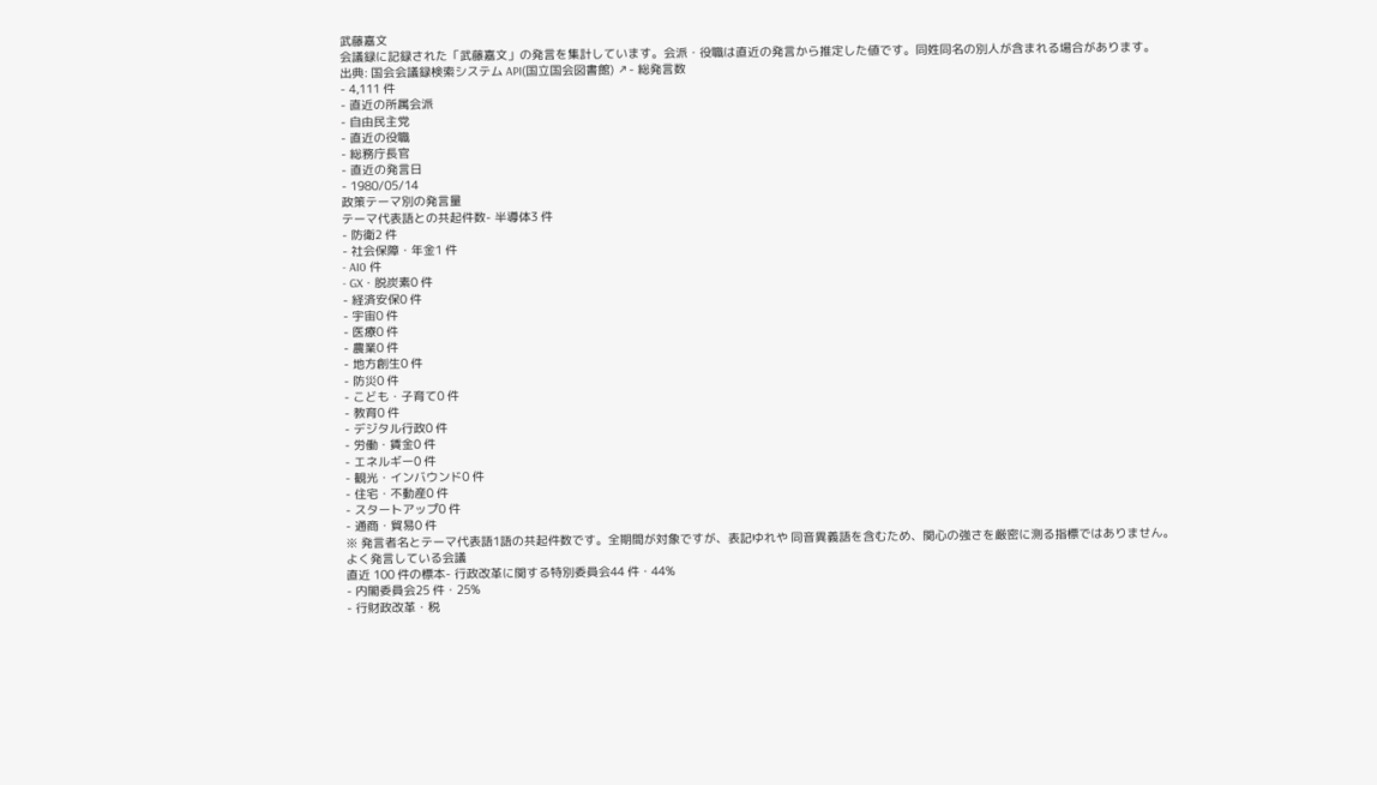武藤嘉文
会議録に記録された「武藤嘉文」の発言を集計しています。会派・役職は直近の発言から推定した値です。同姓同名の別人が含まれる場合があります。
出典: 国会会議録検索システム API(国立国会図書館) ↗- 総発言数
- 4,111 件
- 直近の所属会派
- 自由民主党
- 直近の役職
- 総務庁長官
- 直近の発言日
- 1980/05/14
政策テーマ別の発言量
テーマ代表語との共起件数- 半導体3 件
- 防衛2 件
- 社会保障・年金1 件
- AI0 件
- GX・脱炭素0 件
- 経済安保0 件
- 宇宙0 件
- 医療0 件
- 農業0 件
- 地方創生0 件
- 防災0 件
- こども・子育て0 件
- 教育0 件
- デジタル行政0 件
- 労働・賃金0 件
- エネルギー0 件
- 観光・インバウンド0 件
- 住宅・不動産0 件
- スタートアップ0 件
- 通商・貿易0 件
※ 発言者名とテーマ代表語1語の共起件数です。全期間が対象ですが、表記ゆれや 同音異義語を含むため、関心の強さを厳密に測る指標ではありません。
よく発言している会議
直近 100 件の標本- 行政改革に関する特別委員会44 件・44%
- 内閣委員会25 件・25%
- 行財政改革・税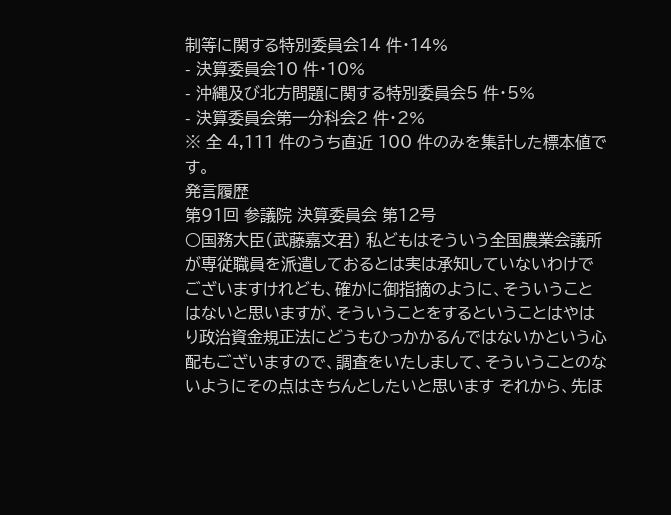制等に関する特別委員会14 件・14%
- 決算委員会10 件・10%
- 沖縄及び北方問題に関する特別委員会5 件・5%
- 決算委員会第一分科会2 件・2%
※ 全 4,111 件のうち直近 100 件のみを集計した標本値です。
発言履歴
第91回 参議院 決算委員会 第12号
○国務大臣(武藤嘉文君) 私どもはそういう全国農業会議所が専従職員を派遣しておるとは実は承知していないわけでございますけれども、確かに御指摘のように、そういうことはないと思いますが、そういうことをするということはやはり政治資金規正法にどうもひっかかるんではないかという心配もございますので、調査をいたしまして、そういうことのないようにその点はきちんとしたいと思います それから、先ほ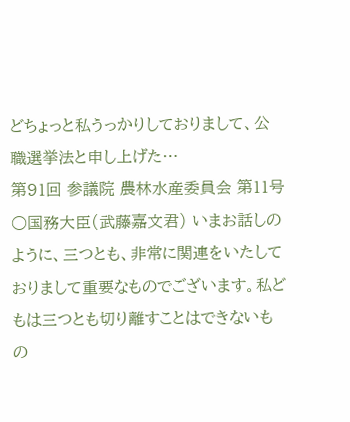どちょっと私うっかりしておりまして、公職選挙法と申し上げた…
第91回 参議院 農林水産委員会 第11号
○国務大臣(武藤嘉文君) いまお話しのように、三つとも、非常に関連をいたしておりまして重要なものでございます。私どもは三つとも切り離すことはできないもの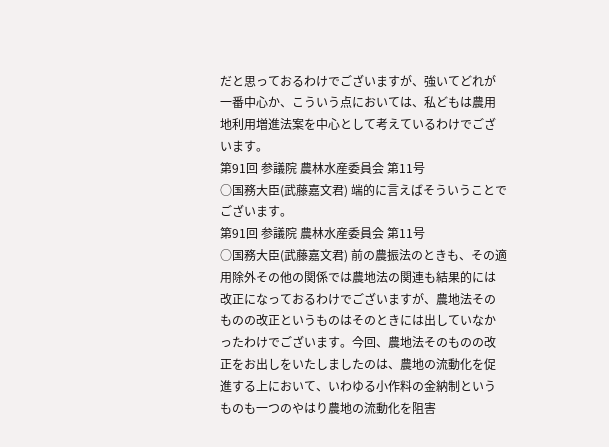だと思っておるわけでございますが、強いてどれが一番中心か、こういう点においては、私どもは農用地利用増進法案を中心として考えているわけでございます。
第91回 参議院 農林水産委員会 第11号
○国務大臣(武藤嘉文君) 端的に言えばそういうことでございます。
第91回 参議院 農林水産委員会 第11号
○国務大臣(武藤嘉文君) 前の農振法のときも、その適用除外その他の関係では農地法の関連も結果的には改正になっておるわけでございますが、農地法そのものの改正というものはそのときには出していなかったわけでございます。今回、農地法そのものの改正をお出しをいたしましたのは、農地の流動化を促進する上において、いわゆる小作料の金納制というものも一つのやはり農地の流動化を阻害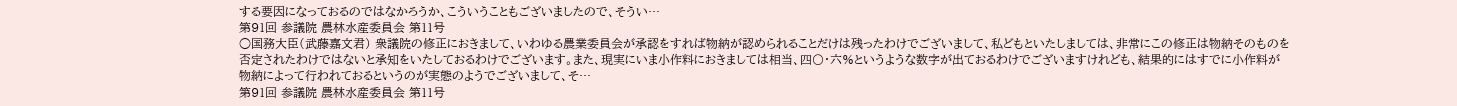する要因になっておるのではなかろうか、こういうこともございましたので、そうい…
第91回 参議院 農林水産委員会 第11号
○国務大臣(武藤嘉文君) 衆議院の修正におきまして、いわゆる農業委員会が承認をすれば物納が認められることだけは残ったわけでございまして、私どもといたしましては、非常にこの修正は物納そのものを否定されたわけではないと承知をいたしておるわけでございます。また、現実にいま小作料におきましては相当、四〇・六%というような数字が出ておるわけでございますけれども、結果的にはすでに小作料が物納によって行われておるというのが実態のようでございまして、そ…
第91回 参議院 農林水産委員会 第11号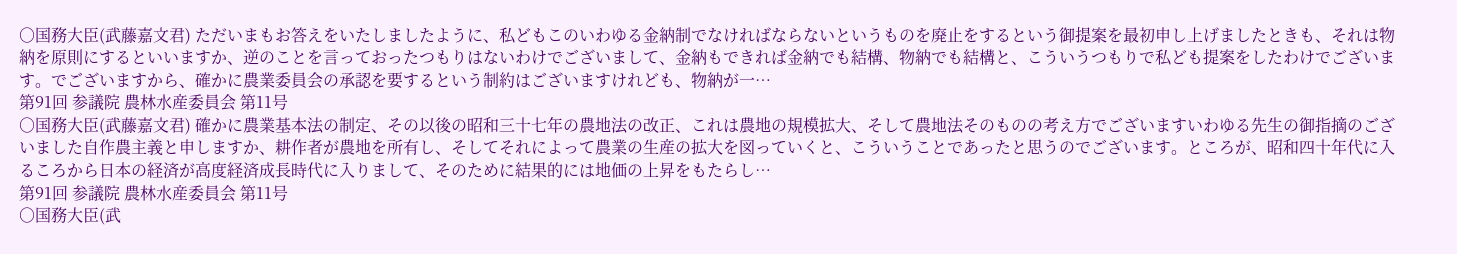○国務大臣(武藤嘉文君) ただいまもお答えをいたしましたように、私どもこのいわゆる金納制でなければならないというものを廃止をするという御提案を最初申し上げましたときも、それは物納を原則にするといいますか、逆のことを言っておったつもりはないわけでございまして、金納もできれば金納でも結構、物納でも結構と、こういうつもりで私ども提案をしたわけでございます。でございますから、確かに農業委員会の承認を要するという制約はございますけれども、物納が一…
第91回 参議院 農林水産委員会 第11号
○国務大臣(武藤嘉文君) 確かに農業基本法の制定、その以後の昭和三十七年の農地法の改正、これは農地の規模拡大、そして農地法そのものの考え方でございますいわゆる先生の御指摘のございました自作農主義と申しますか、耕作者が農地を所有し、そしてそれによって農業の生産の拡大を図っていくと、こういうことであったと思うのでございます。ところが、昭和四十年代に入るころから日本の経済が高度経済成長時代に入りまして、そのために結果的には地価の上昇をもたらし…
第91回 参議院 農林水産委員会 第11号
○国務大臣(武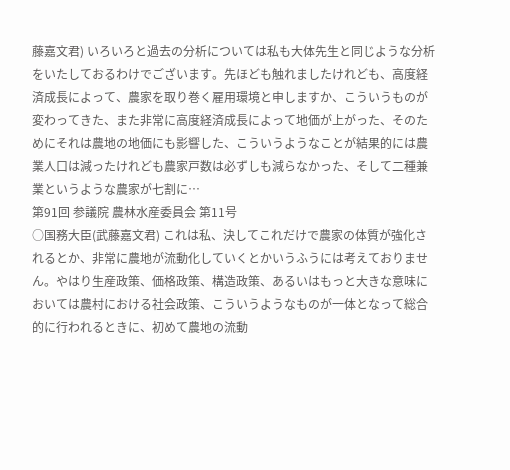藤嘉文君) いろいろと過去の分析については私も大体先生と同じような分析をいたしておるわけでございます。先ほども触れましたけれども、高度経済成長によって、農家を取り巻く雇用環境と申しますか、こういうものが変わってきた、また非常に高度経済成長によって地価が上がった、そのためにそれは農地の地価にも影響した、こういうようなことが結果的には農業人口は減ったけれども農家戸数は必ずしも減らなかった、そして二種兼業というような農家が七割に…
第91回 参議院 農林水産委員会 第11号
○国務大臣(武藤嘉文君) これは私、決してこれだけで農家の体質が強化されるとか、非常に農地が流動化していくとかいうふうには考えておりません。やはり生産政策、価格政策、構造政策、あるいはもっと大きな意味においては農村における社会政策、こういうようなものが一体となって総合的に行われるときに、初めて農地の流動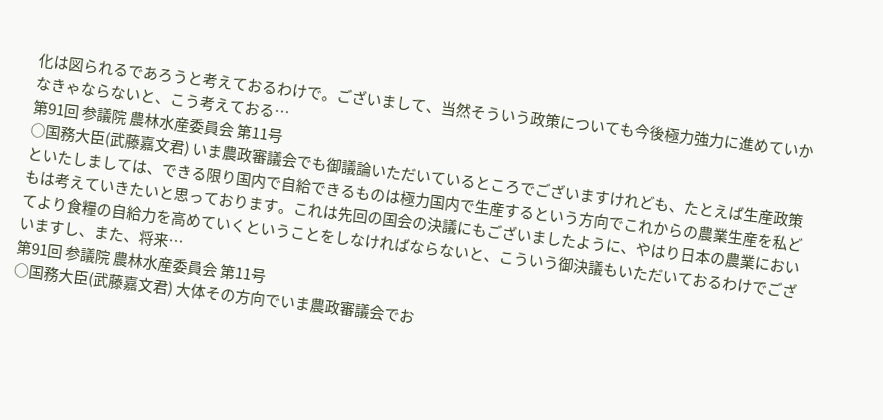化は図られるであろうと考えておるわけで。ございまして、当然そういう政策についても今後極力強力に進めていかなきゃならないと、こう考えておる…
第91回 参議院 農林水産委員会 第11号
○国務大臣(武藤嘉文君) いま農政審議会でも御議論いただいているところでございますけれども、たとえば生産政策といたしましては、できる限り国内で自給できるものは極力国内で生産するという方向でこれからの農業生産を私どもは考えていきたいと思っております。これは先回の国会の決議にもございましたように、やはり日本の農業においてより食糧の自給力を高めていくということをしなければならないと、こういう御決議もいただいておるわけでございますし、また、将来…
第91回 参議院 農林水産委員会 第11号
○国務大臣(武藤嘉文君) 大体その方向でいま農政審議会でお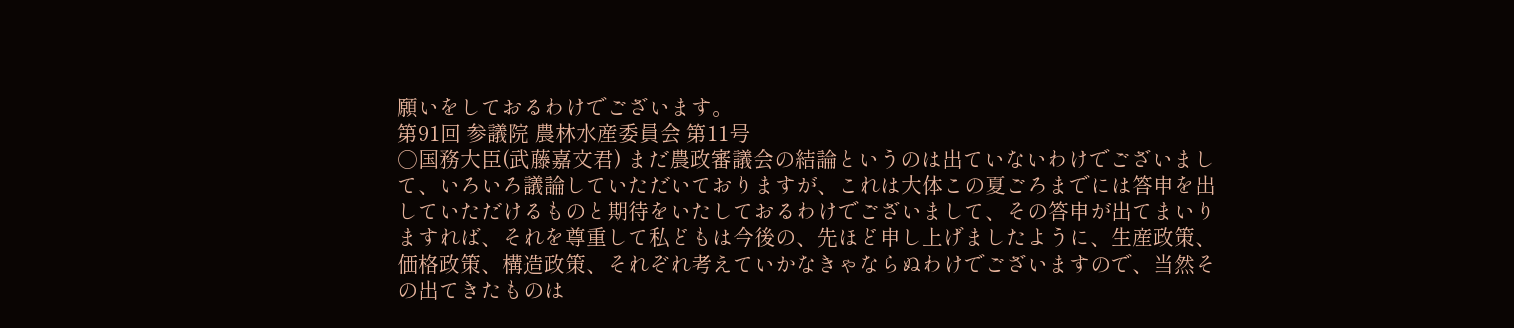願いをしておるわけでございます。
第91回 参議院 農林水産委員会 第11号
○国務大臣(武藤嘉文君) まだ農政審議会の結論というのは出ていないわけでございまして、いろいろ議論していただいておりますが、これは大体この夏ごろまでには答申を出していただけるものと期待をいたしておるわけでございまして、その答申が出てまいりますれば、それを尊重して私どもは今後の、先ほど申し上げましたように、生産政策、価格政策、構造政策、それぞれ考えていかなきゃならぬわけでございますので、当然その出てきたものは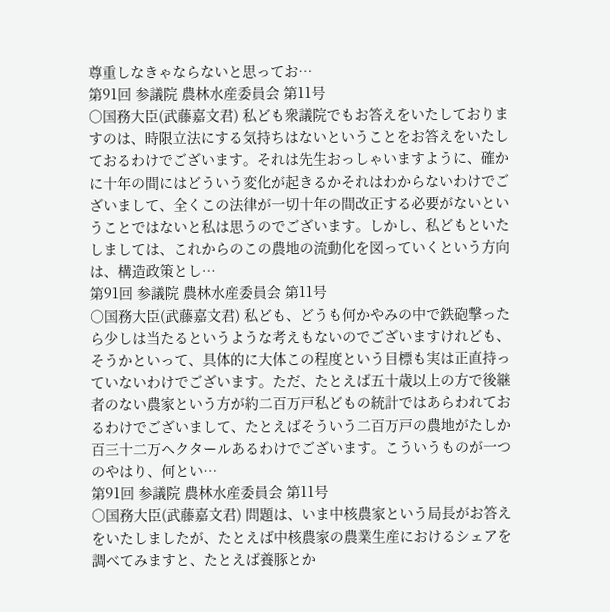尊重しなきゃならないと思ってお…
第91回 参議院 農林水産委員会 第11号
○国務大臣(武藤嘉文君) 私ども衆議院でもお答えをいたしておりますのは、時限立法にする気持ちはないということをお答えをいたしておるわけでございます。それは先生おっしゃいますように、確かに十年の間にはどういう変化が起きるかそれはわからないわけでございまして、全くこの法律が一切十年の間改正する必要がないということではないと私は思うのでございます。しかし、私どもといたしましては、これからのこの農地の流動化を図っていくという方向は、構造政策とし…
第91回 参議院 農林水産委員会 第11号
○国務大臣(武藤嘉文君) 私ども、どうも何かやみの中で鉄砲撃ったら少しは当たるというような考えもないのでございますけれども、そうかといって、具体的に大体この程度という目標も実は正直持っていないわけでございます。ただ、たとえば五十歳以上の方で後継者のない農家という方が約二百万戸私どもの統計ではあらわれておるわけでございまして、たとえばそういう二百万戸の農地がたしか百三十二万ヘクタールあるわけでございます。こういうものが一つのやはり、何とい…
第91回 参議院 農林水産委員会 第11号
○国務大臣(武藤嘉文君) 問題は、いま中核農家という局長がお答えをいたしましたが、たとえば中核農家の農業生産におけるシェアを調べてみますと、たとえば養豚とか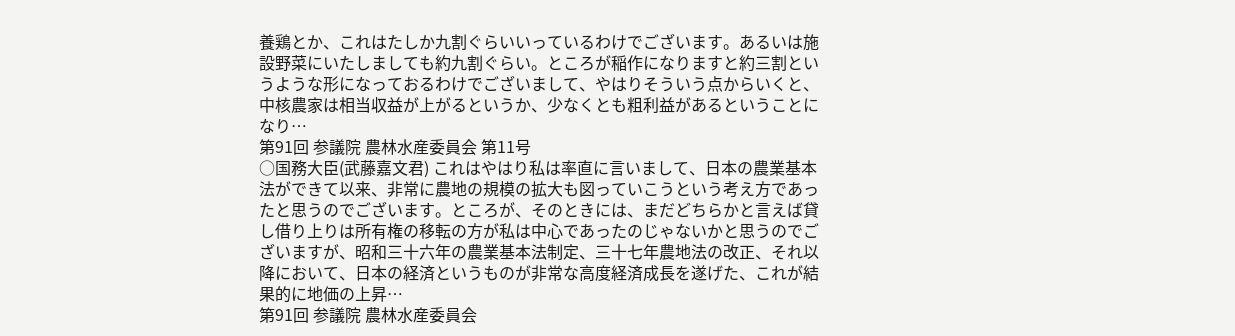養鶏とか、これはたしか九割ぐらいいっているわけでございます。あるいは施設野菜にいたしましても約九割ぐらい。ところが稲作になりますと約三割というような形になっておるわけでございまして、やはりそういう点からいくと、中核農家は相当収益が上がるというか、少なくとも粗利益があるということになり…
第91回 参議院 農林水産委員会 第11号
○国務大臣(武藤嘉文君) これはやはり私は率直に言いまして、日本の農業基本法ができて以来、非常に農地の規模の拡大も図っていこうという考え方であったと思うのでございます。ところが、そのときには、まだどちらかと言えば貸し借り上りは所有権の移転の方が私は中心であったのじゃないかと思うのでございますが、昭和三十六年の農業基本法制定、三十七年農地法の改正、それ以降において、日本の経済というものが非常な高度経済成長を遂げた、これが結果的に地価の上昇…
第91回 参議院 農林水産委員会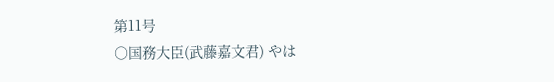第11号
○国務大臣(武藤嘉文君) やは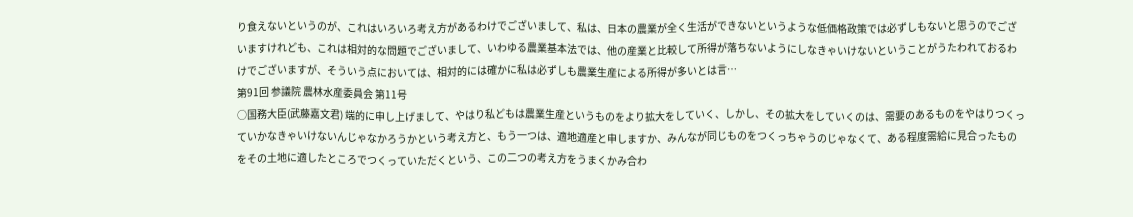り食えないというのが、これはいろいろ考え方があるわけでございまして、私は、日本の農業が全く生活ができないというような低価格政策では必ずしもないと思うのでございますけれども、これは相対的な問題でございまして、いわゆる農業基本法では、他の産業と比較して所得が落ちないようにしなきゃいけないということがうたわれておるわけでございますが、そういう点においては、相対的には確かに私は必ずしも農業生産による所得が多いとは言…
第91回 参議院 農林水産委員会 第11号
○国務大臣(武藤嘉文君) 端的に申し上げまして、やはり私どもは農業生産というものをより拡大をしていく、しかし、その拡大をしていくのは、需要のあるものをやはりつくっていかなきゃいけないんじゃなかろうかという考え方と、もう一つは、適地適産と申しますか、みんなが同じものをつくっちゃうのじゃなくて、ある程度需給に見合ったものをその土地に適したところでつくっていただくという、この二つの考え方をうまくかみ合わ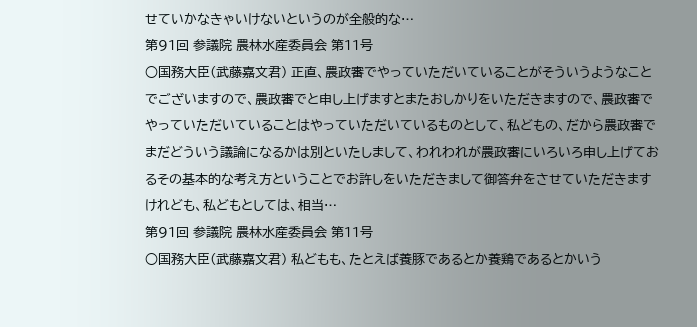せていかなきゃいけないというのが全般的な…
第91回 参議院 農林水産委員会 第11号
○国務大臣(武藤嘉文君) 正直、農政審でやっていただいていることがそういうようなことでございますので、農政審でと申し上げますとまたおしかりをいただきますので、農政審でやっていただいていることはやっていただいているものとして、私どもの、だから農政審でまだどういう議論になるかは別といたしまして、われわれが農政審にいろいろ申し上げておるその基本的な考え方ということでお許しをいただきまして御答弁をさせていただきますけれども、私どもとしては、相当…
第91回 参議院 農林水産委員会 第11号
○国務大臣(武藤嘉文君) 私どもも、たとえば養豚であるとか養鶏であるとかいう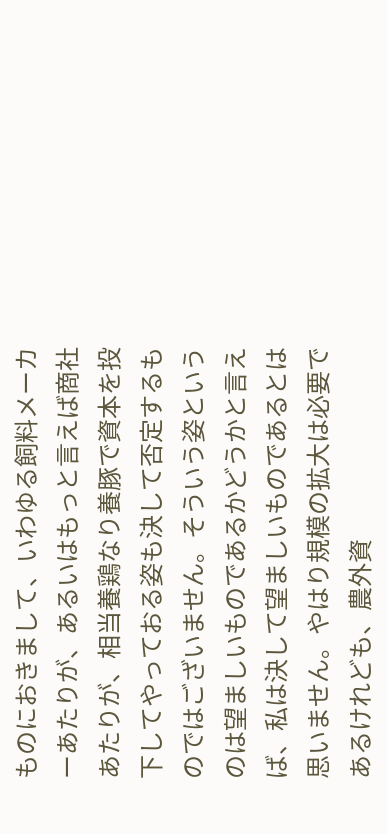ものにおきまして、いわゆる飼料メーカーあたりが、あるいはもっと言えば商社あたりが、相当養鶏なり養豚で資本を投下してやっておる姿も決して否定するものではございません。そういう姿というのは望ましいものであるかどうかと言えば、私は決して望ましいものであるとは思いません。やはり規模の拡大は必要であるけれども、農外資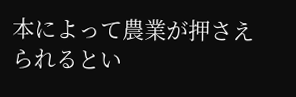本によって農業が押さえられるとい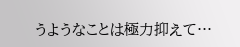うようなことは極力抑えて…